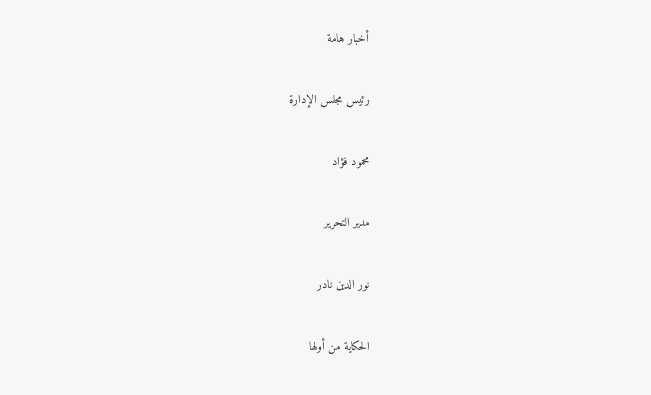أخبار هامة

رئيس مجلس الإدارة

محمود فؤاد

مدير التحرير

نور الدين نادر

الحكاية من أولها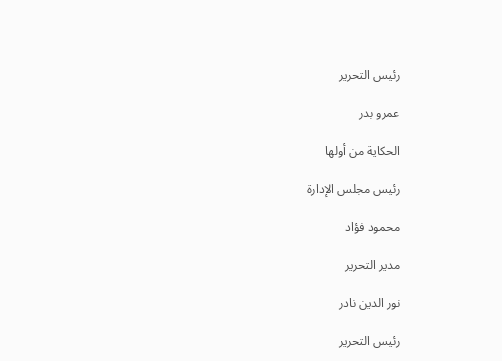رئيس التحرير

عمرو بدر

الحكاية من أولها

رئيس مجلس الإدارة

محمود فؤاد

مدير التحرير

نور الدين نادر

رئيس التحرير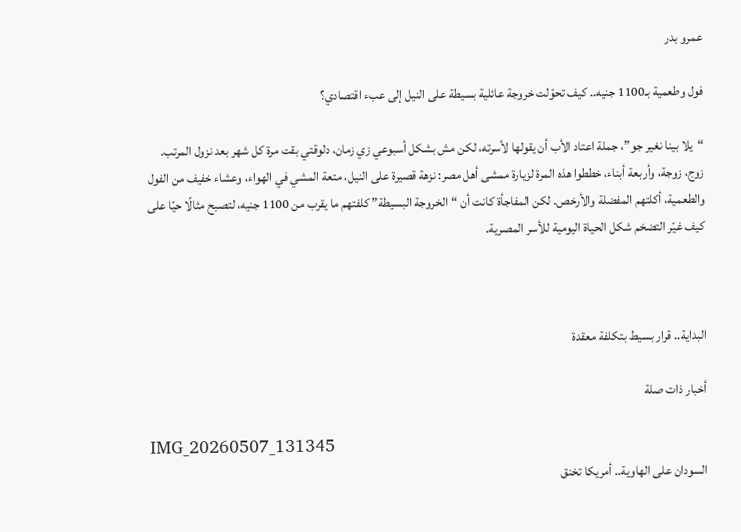عمرو بدر

فول وطعمية بـ1100 جنيه.. كيف تحوّلت خروجة عائلية بسيطة على النيل إلى عبء اقتصادي؟

“يلا بينا نغير جو”، جملة اعتاد الأب أن يقولها لأسرته، لكن مش بشكل أسبوعي زي زمان، دلوقتي بقت مرة كل شهر بعد نزول المرتب. زوج، زوجة، وأربعة أبناء، خططوا هذه المرة لزيارة ممشى أهل مصر: نزهة قصيرة على النيل، متعة المشي في الهواء، وعشاء خفيف من الفول والطعمية، أكلتهم المفضلة والأرخص. لكن المفاجأة كانت أن “الخروجة البسيطة” كلفتهم ما يقرب من 1100 جنيه، لتصبح مثالًا حيًا على كيف غيّر التضخم شكل الحياة اليومية للأسر المصرية.



البداية.. قرار بسيط بتكلفة معقدة

أخبار ذات صلة

IMG_20260507_131345
السودان على الهاوية.. أمريكا تخنق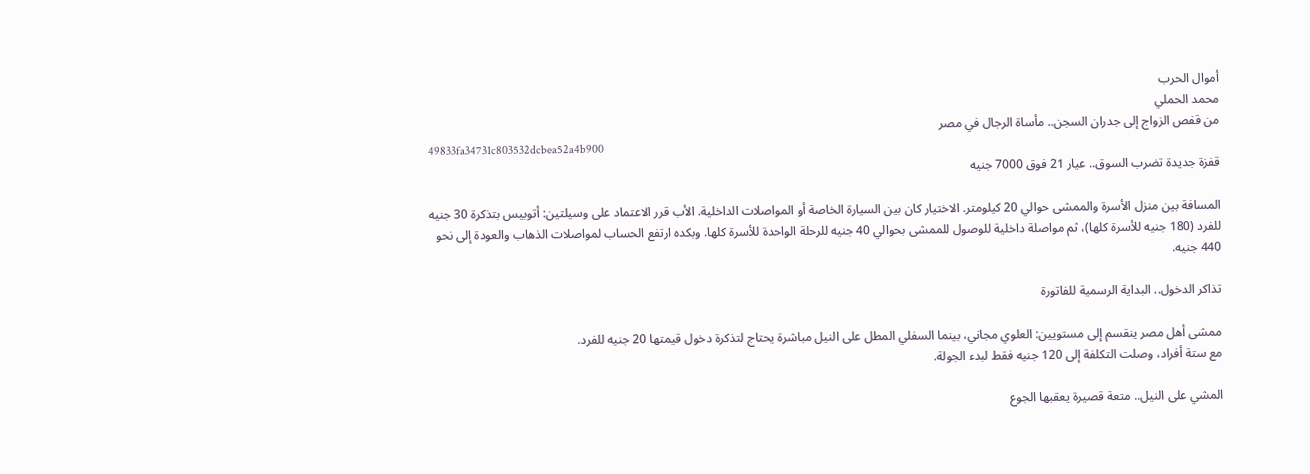أموال الحرب
محمد الحملي
من قفص الزواج إلى جدران السجن.. مأساة الرجال في مصر
49833fa34731c803532dcbea52a4b900
قفزة جديدة تضرب السوق.. عيار 21 فوق 7000 جنيه

المسافة بين منزل الأسرة والممشى حوالي 20 كيلومتر. الاختيار كان بين السيارة الخاصة أو المواصلات الداخلية. الأب قرر الاعتماد على وسيلتين: أتوبيس بتذكرة 30 جنيه للفرد (180 جنيه للأسرة كلها)، ثم مواصلة داخلية للوصول للممشى بحوالي 40 جنيه للرحلة الواحدة للأسرة كلها. وبكده ارتفع الحساب لمواصلات الذهاب والعودة إلى نحو 440 جنيه.

تذاكر الدخول.. البداية الرسمية للفاتورة

ممشى أهل مصر ينقسم إلى مستويين: العلوي مجاني، بينما السفلي المطل على النيل مباشرة يحتاج لتذكرة دخول قيمتها 20 جنيه للفرد.
مع ستة أفراد، وصلت التكلفة إلى 120 جنيه فقط لبدء الجولة.

المشي على النيل.. متعة قصيرة يعقبها الجوع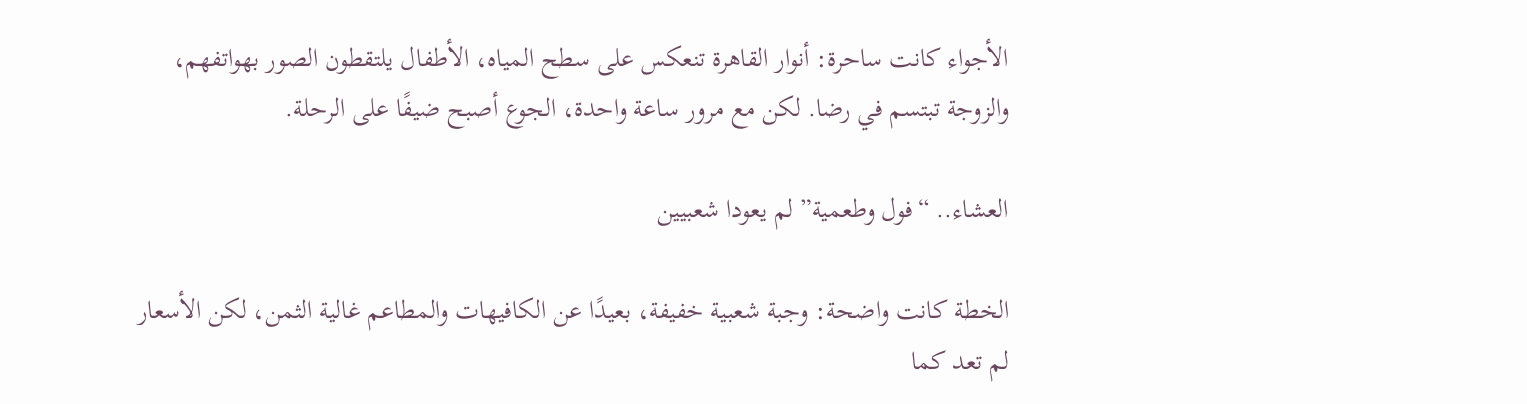الأجواء كانت ساحرة: أنوار القاهرة تنعكس على سطح المياه، الأطفال يلتقطون الصور بهواتفهم، والزوجة تبتسم في رضا. لكن مع مرور ساعة واحدة، الجوع أصبح ضيفًا على الرحلة.

العشاء.. “فول وطعمية” لم يعودا شعبيين

الخطة كانت واضحة: وجبة شعبية خفيفة، بعيدًا عن الكافيهات والمطاعم غالية الثمن، لكن الأسعار لم تعد كما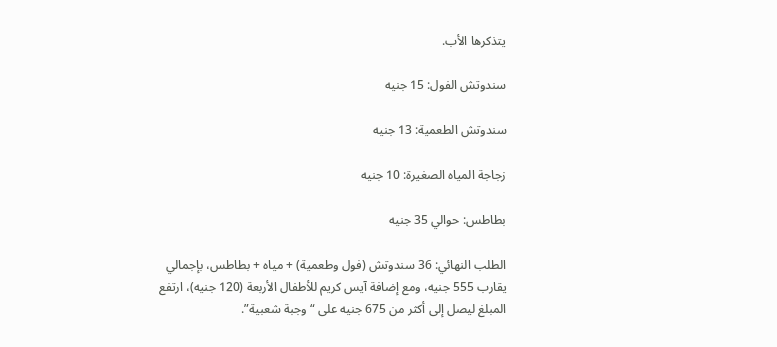يتذكرها الأب.

سندوتش الفول: 15 جنيه

سندوتش الطعمية: 13 جنيه

زجاجة المياه الصغيرة: 10 جنيه

بطاطس: حوالي 35 جنيه

الطلب النهائي: 36 سندوتش (فول وطعمية) + مياه + بطاطس، بإجمالي يقارب 555 جنيه، ومع إضافة آيس كريم للأطفال الأربعة (120 جنيه)، ارتفع المبلغ ليصل إلى أكثر من 675 جنيه على “وجبة شعبية”.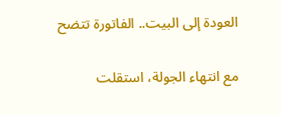العودة إلى البيت.. الفاتورة تتضح

مع انتهاء الجولة، استقلت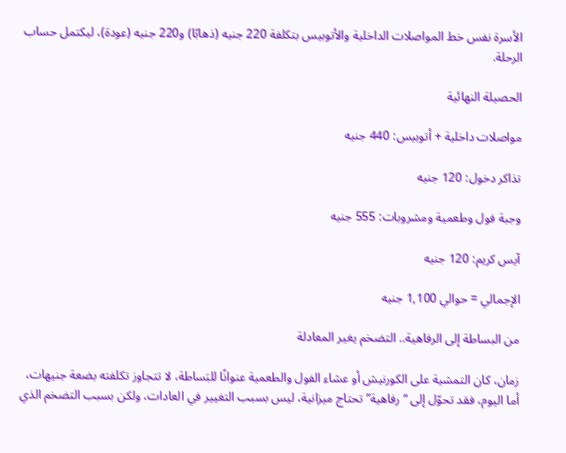الأسرة نفس خط المواصلات الداخلية والأتوبيس بتكلفة 220 جنيه (ذهابًا) و220 جنيه (عودة)، ليكتمل حساب الرحلة.

الحصيلة النهائية

مواصلات داخلية + أتوبيس: 440 جنيه

تذاكر دخول: 120 جنيه

وجبة فول وطعمية ومشروبات: 555 جنيه

آيس كريم: 120 جنيه

الإجمالي = حوالي 1,100 جنيه

من البساطة إلى الرفاهية.. التضخم يغير المعادلة

زمان، كان التمشية على الكورنيش أو عشاء الفول والطعمية عنوانًا للبَساطة، لا تتجاوز تكلفته بضعة جنيهات، أما اليوم، فقد تحوّل إلى “رفاهية” تحتاج ميزانية، ليس بسبب التغيير في العادات، ولكن بسبب التضخم الذي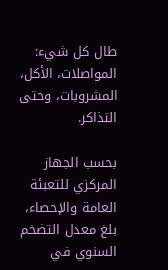طال كل شيء: المواصلات، الأكل، المشروبات، وحتى التذاكر.

بحسب الجهاز المركزي للتعبئة العامة والإحصاء، بلغ معدل التضخم السنوي في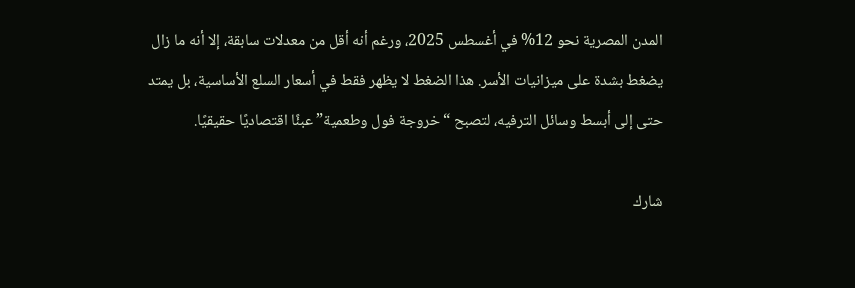المدن المصرية نحو 12% في أغسطس 2025، ورغم أنه أقل من معدلات سابقة، إلا أنه ما زال يضغط بشدة على ميزانيات الأسر. هذا الضغط لا يظهر فقط في أسعار السلع الأساسية، بل يمتد حتى إلى أبسط وسائل الترفيه، لتصبح “خروجة فول وطعمية” عبئًا اقتصاديًا حقيقيًا.

شارك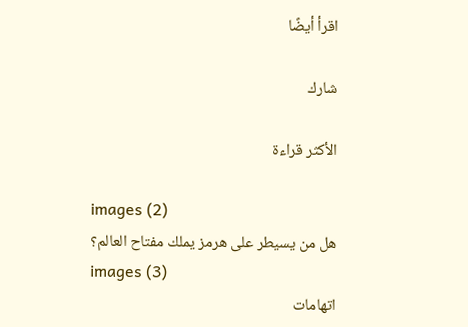اقرأ أيضًا

شارك

الأكثر قراءة

images (2)
هل من يسيطر على هرمز يملك مفتاح العالم؟
images (3)
اتهامات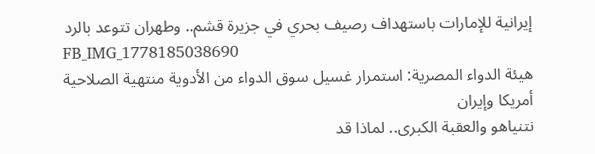إيرانية للإمارات باستهداف رصيف بحري في جزيرة قشم.. وطهران تتوعد بالرد
FB_IMG_1778185038690
هيئة الدواء المصرية: استمرار غسيل سوق الدواء من الأدوية منتهية الصلاحية
أمريكا وإيران
نتنياهو والعقبة الكبرى.. لماذا قد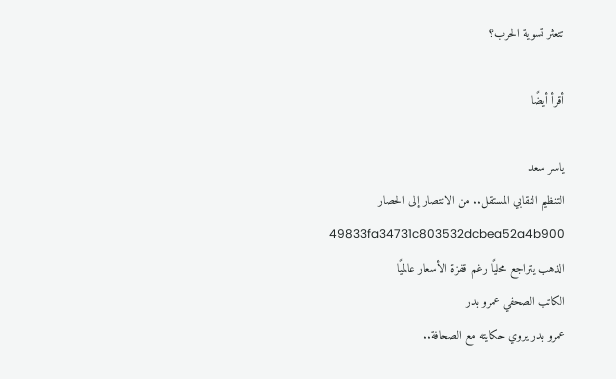تتعثر تسوية الحرب؟

أقرأ أيضًا

ياسر سعد
التنظيم النقابي المستقل.. من الانتصار إلى الحصار
49833fa34731c803532dcbea52a4b900
الذهب يتراجع محليًا رغم قفزة الأسعار عالميًا
الكاتب الصحفي عمرو بدر
عمرو بدر يروي حكايته مع الصحافة..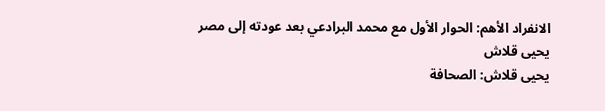الانفراد الأهم: الحوار الأول مع محمد البرادعي بعد عودته إلى مصر
يحيى قلاش
يحيى قلاش: الصحافة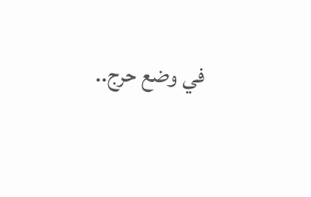في وضع حرج..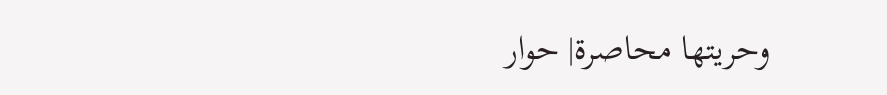وحريتها محاصرة| حوار